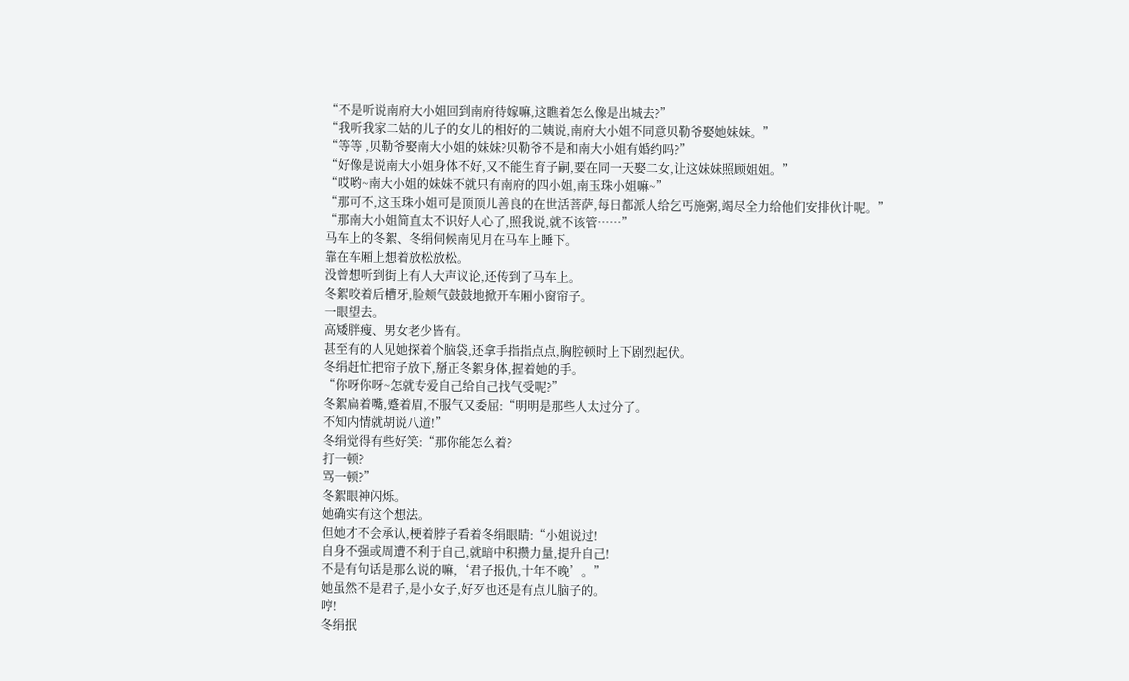“不是听说南府大小姐回到南府待嫁嘛,这瞧着怎么像是出城去?”
“我听我家二姑的儿子的女儿的相好的二姨说,南府大小姐不同意贝勒爷娶她妹妹。”
“等等 ,贝勒爷娶南大小姐的妹妹?贝勒爷不是和南大小姐有婚约吗?”
“好像是说南大小姐身体不好,又不能生育子嗣,要在同一天娶二女,让这妹妹照顾姐姐。”
“哎哟~南大小姐的妹妹不就只有南府的四小姐,南玉珠小姐嘛~”
“那可不,这玉珠小姐可是顶顶儿善良的在世活菩萨,每日都派人给乞丐施粥,竭尽全力给他们安排伙计呢。”
“那南大小姐简直太不识好人心了,照我说,就不该管……”
马车上的冬絮、冬绢伺候南见月在马车上睡下。
靠在车厢上想着放松放松。
没曾想听到街上有人大声议论,还传到了马车上。
冬絮咬着后槽牙,脸颊气鼓鼓地掀开车厢小窗帘子。
一眼望去。
高矮胖瘦、男女老少皆有。
甚至有的人见她探着个脑袋,还拿手指指点点,胸腔顿时上下剧烈起伏。
冬绢赶忙把帘子放下,掰正冬絮身体,握着她的手。
“你呀你呀~怎就专爱自己给自己找气受呢?”
冬絮扁着嘴,蹙着眉,不服气又委屈:“明明是那些人太过分了。
不知内情就胡说八道!”
冬绢觉得有些好笑:“那你能怎么着?
打一顿?
骂一顿?”
冬絮眼神闪烁。
她确实有这个想法。
但她才不会承认,梗着脖子看着冬绢眼睛:“小姐说过!
自身不强或周遭不利于自己,就暗中积攒力量,提升自己!
不是有句话是那么说的嘛,‘君子报仇,十年不晚’。”
她虽然不是君子,是小女子,好歹也还是有点儿脑子的。
哼!
冬绢抿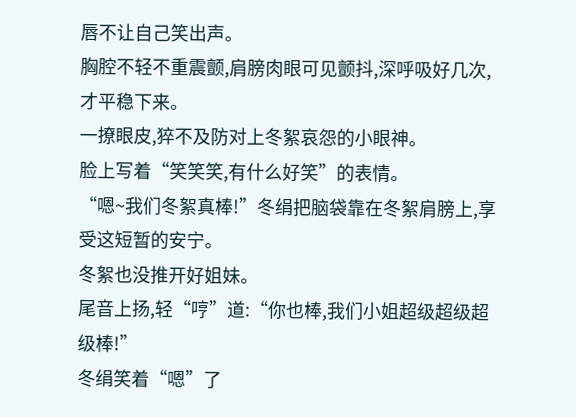唇不让自己笑出声。
胸腔不轻不重震颤,肩膀肉眼可见颤抖,深呼吸好几次,才平稳下来。
一撩眼皮,猝不及防对上冬絮哀怨的小眼神。
脸上写着“笑笑笑,有什么好笑”的表情。
“嗯~我们冬絮真棒!”冬绢把脑袋靠在冬絮肩膀上,享受这短暂的安宁。
冬絮也没推开好姐妹。
尾音上扬,轻“哼”道:“你也棒,我们小姐超级超级超级棒!”
冬绢笑着“嗯”了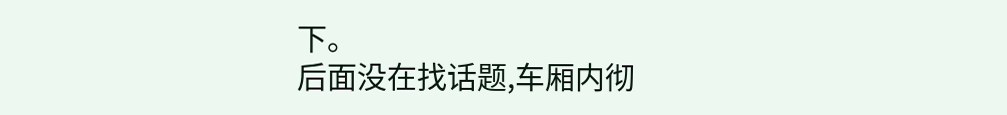下。
后面没在找话题,车厢内彻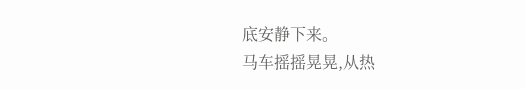底安静下来。
马车摇摇晃晃,从热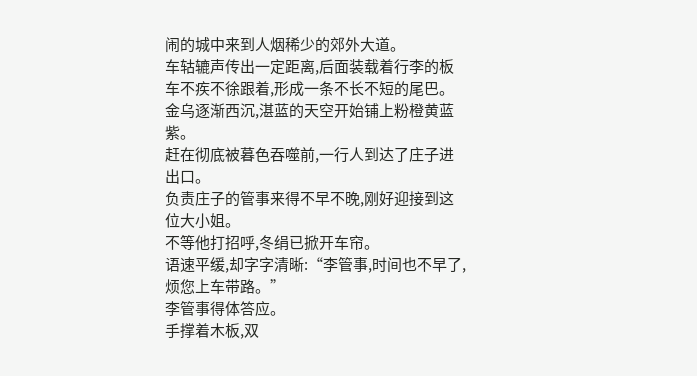闹的城中来到人烟稀少的郊外大道。
车轱辘声传出一定距离,后面装载着行李的板车不疾不徐跟着,形成一条不长不短的尾巴。
金乌逐渐西沉,湛蓝的天空开始铺上粉橙黄蓝紫。
赶在彻底被暮色吞噬前,一行人到达了庄子进出口。
负责庄子的管事来得不早不晚,刚好迎接到这位大小姐。
不等他打招呼,冬绢已掀开车帘。
语速平缓,却字字清晰:“李管事,时间也不早了,烦您上车带路。”
李管事得体答应。
手撑着木板,双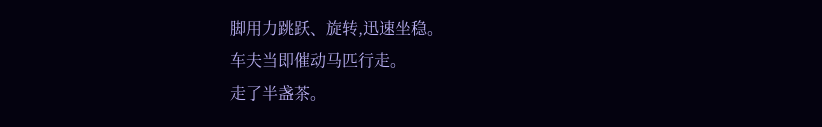脚用力跳跃、旋转,迅速坐稳。
车夫当即催动马匹行走。
走了半盏茶。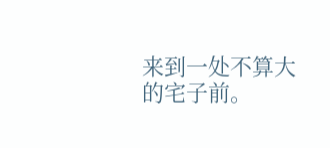来到一处不算大的宅子前。